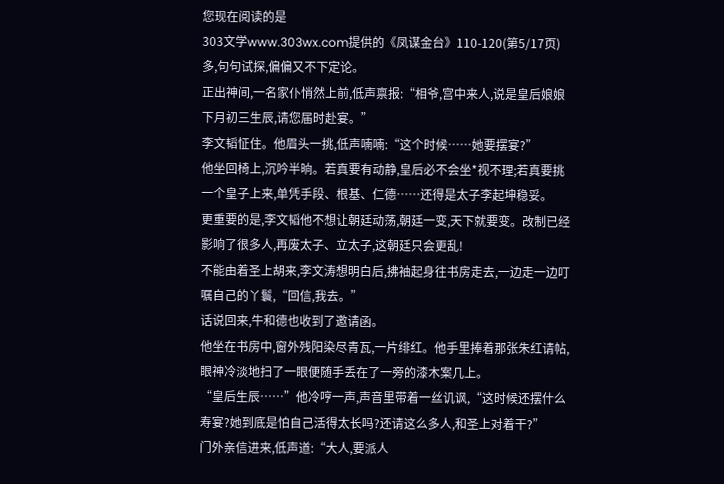您现在阅读的是
303文学www.303wx.com提供的《凤谋金台》110-120(第5/17页)
多,句句试探,偏偏又不下定论。
正出神间,一名家仆悄然上前,低声禀报:“相爷,宫中来人,说是皇后娘娘下月初三生辰,请您届时赴宴。”
李文韬怔住。他眉头一挑,低声喃喃:“这个时候……她要摆宴?”
他坐回椅上,沉吟半晌。若真要有动静,皇后必不会坐*视不理;若真要挑一个皇子上来,单凭手段、根基、仁德……还得是太子李起坤稳妥。
更重要的是,李文韬他不想让朝廷动荡,朝廷一变,天下就要变。改制已经影响了很多人,再废太子、立太子,这朝廷只会更乱!
不能由着圣上胡来,李文涛想明白后,拂袖起身往书房走去,一边走一边叮嘱自己的丫鬟,“回信,我去。”
话说回来,牛和德也收到了邀请函。
他坐在书房中,窗外残阳染尽青瓦,一片绯红。他手里捧着那张朱红请帖,眼神冷淡地扫了一眼便随手丢在了一旁的漆木案几上。
“皇后生辰……”他冷哼一声,声音里带着一丝讥讽,“这时候还摆什么寿宴?她到底是怕自己活得太长吗?还请这么多人,和圣上对着干?”
门外亲信进来,低声道:“大人,要派人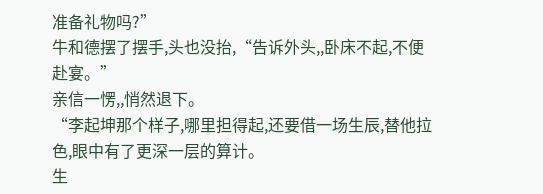准备礼物吗?”
牛和德摆了摆手,头也没抬,“告诉外头,,卧床不起,不便赴宴。”
亲信一愣,,悄然退下。
“李起坤那个样子,哪里担得起,还要借一场生辰,替他拉色,眼中有了更深一层的算计。
生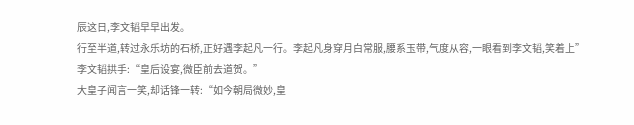辰这日,李文韬早早出发。
行至半道,转过永乐坊的石桥,正好遇李起凡一行。李起凡身穿月白常服,腰系玉带,气度从容,一眼看到李文韬,笑着上”
李文韬拱手:“皇后设宴,微臣前去道贺。”
大皇子闻言一笑,却话锋一转:“如今朝局微妙,皇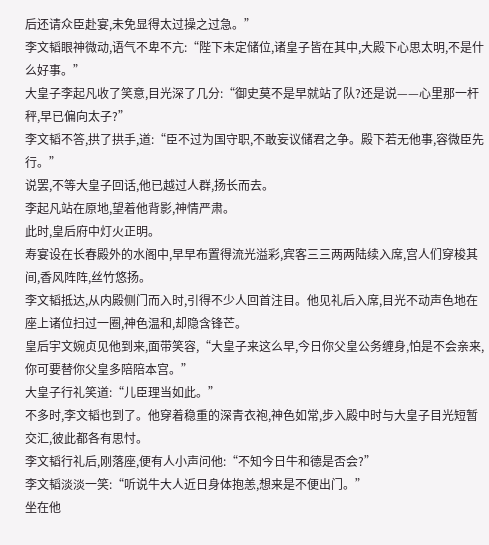后还请众臣赴宴,未免显得太过操之过急。”
李文韬眼神微动,语气不卑不亢:“陛下未定储位,诸皇子皆在其中,大殿下心思太明,不是什么好事。”
大皇子李起凡收了笑意,目光深了几分:“御史莫不是早就站了队?还是说——心里那一杆秤,早已偏向太子?”
李文韬不答,拱了拱手,道:“臣不过为国守职,不敢妄议储君之争。殿下若无他事,容微臣先行。”
说罢,不等大皇子回话,他已越过人群,扬长而去。
李起凡站在原地,望着他背影,神情严肃。
此时,皇后府中灯火正明。
寿宴设在长春殿外的水阁中,早早布置得流光溢彩,宾客三三两两陆续入席,宫人们穿梭其间,香风阵阵,丝竹悠扬。
李文韬抵达,从内殿侧门而入时,引得不少人回首注目。他见礼后入席,目光不动声色地在座上诸位扫过一圈,神色温和,却隐含锋芒。
皇后宇文婉贞见他到来,面带笑容,“大皇子来这么早,今日你父皇公务缠身,怕是不会亲来,你可要替你父皇多陪陪本宫。”
大皇子行礼笑道:“儿臣理当如此。”
不多时,李文韬也到了。他穿着稳重的深青衣袍,神色如常,步入殿中时与大皇子目光短暂交汇,彼此都各有思忖。
李文韬行礼后,刚落座,便有人小声问他:“不知今日牛和德是否会?”
李文韬淡淡一笑:“听说牛大人近日身体抱恙,想来是不便出门。”
坐在他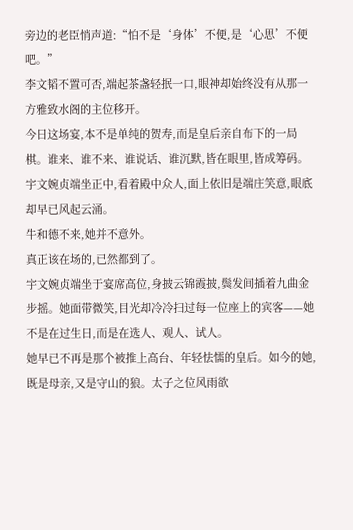旁边的老臣悄声道:“怕不是‘身体’不便,是‘心思’不便吧。”
李文韬不置可否,端起茶盏轻抿一口,眼神却始终没有从那一方雅致水阁的主位移开。
今日这场宴,本不是单纯的贺寿,而是皇后亲自布下的一局棋。谁来、谁不来、谁说话、谁沉默,皆在眼里,皆成筹码。
宇文婉贞端坐正中,看着殿中众人,面上依旧是端庄笑意,眼底却早已风起云涌。
牛和德不来,她并不意外。
真正该在场的,已然都到了。
宇文婉贞端坐于宴席高位,身披云锦霞披,鬓发间插着九曲金步摇。她面带微笑,目光却冷冷扫过每一位座上的宾客——她不是在过生日,而是在选人、观人、试人。
她早已不再是那个被推上高台、年轻怯懦的皇后。如今的她,既是母亲,又是守山的狼。太子之位风雨欲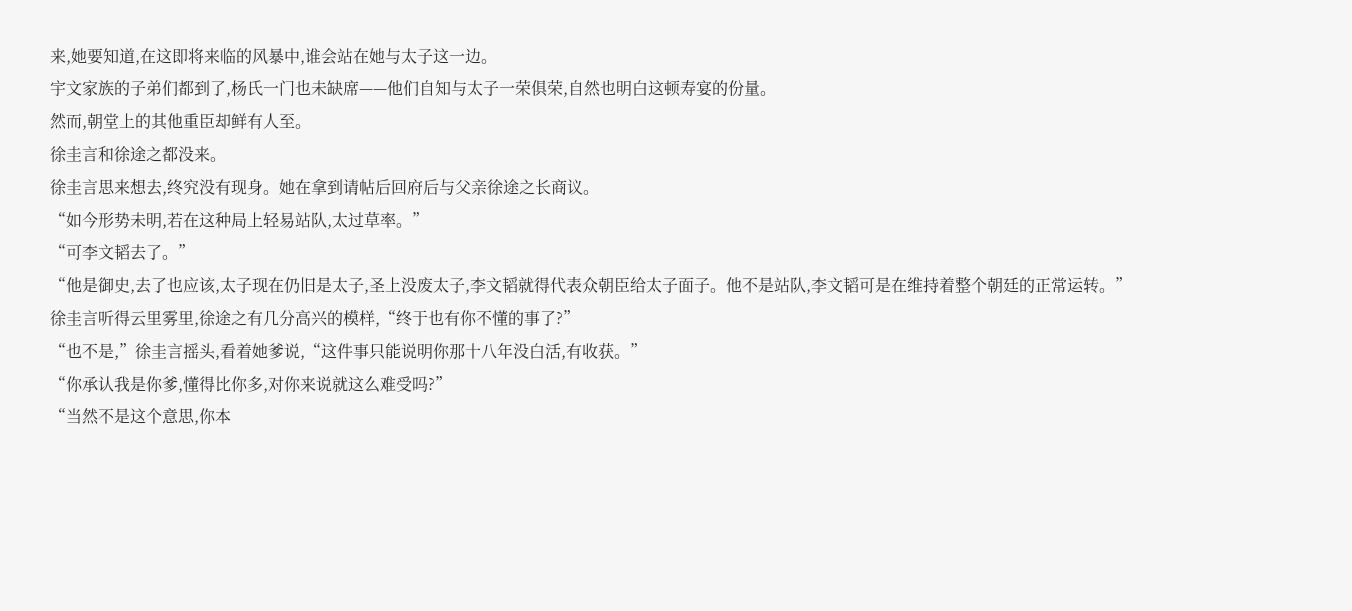来,她要知道,在这即将来临的风暴中,谁会站在她与太子这一边。
宇文家族的子弟们都到了,杨氏一门也未缺席——他们自知与太子一荣俱荣,自然也明白这顿寿宴的份量。
然而,朝堂上的其他重臣却鲜有人至。
徐圭言和徐途之都没来。
徐圭言思来想去,终究没有现身。她在拿到请帖后回府后与父亲徐途之长商议。
“如今形势未明,若在这种局上轻易站队,太过草率。”
“可李文韬去了。”
“他是御史,去了也应该,太子现在仍旧是太子,圣上没废太子,李文韬就得代表众朝臣给太子面子。他不是站队,李文韬可是在维持着整个朝廷的正常运转。”
徐圭言听得云里雾里,徐途之有几分高兴的模样,“终于也有你不懂的事了?”
“也不是,”徐圭言摇头,看着她爹说,“这件事只能说明你那十八年没白活,有收获。”
“你承认我是你爹,懂得比你多,对你来说就这么难受吗?”
“当然不是这个意思,你本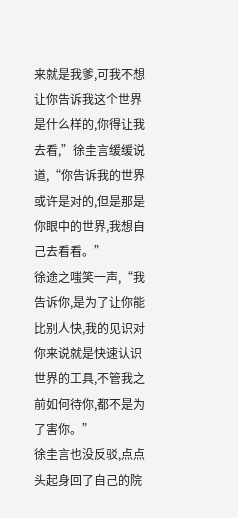来就是我爹,可我不想让你告诉我这个世界是什么样的,你得让我去看,”徐圭言缓缓说道,“你告诉我的世界或许是对的,但是那是你眼中的世界,我想自己去看看。”
徐途之嗤笑一声,“我告诉你,是为了让你能比别人快,我的见识对你来说就是快速认识世界的工具,不管我之前如何待你,都不是为了害你。”
徐圭言也没反驳,点点头起身回了自己的院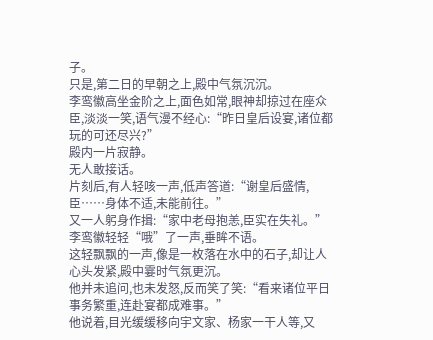子。
只是,第二日的早朝之上,殿中气氛沉沉。
李鸾徽高坐金阶之上,面色如常,眼神却掠过在座众臣,淡淡一笑,语气漫不经心:“昨日皇后设宴,诸位都玩的可还尽兴?”
殿内一片寂静。
无人敢接话。
片刻后,有人轻咳一声,低声答道:“谢皇后盛情,臣……身体不适,未能前往。”
又一人躬身作揖:“家中老母抱恙,臣实在失礼。”
李鸾徽轻轻“哦”了一声,垂眸不语。
这轻飘飘的一声,像是一枚落在水中的石子,却让人心头发紧,殿中霎时气氛更沉。
他并未追问,也未发怒,反而笑了笑:“看来诸位平日事务繁重,连赴宴都成难事。”
他说着,目光缓缓移向宇文家、杨家一干人等,又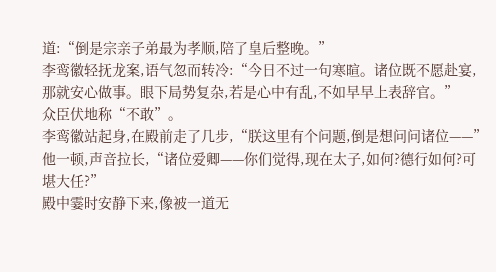道:“倒是宗亲子弟最为孝顺,陪了皇后整晚。”
李鸾徽轻抚龙案,语气忽而转冷:“今日不过一句寒暄。诸位既不愿赴宴,那就安心做事。眼下局势复杂,若是心中有乱,不如早早上表辞官。”
众臣伏地称“不敢”。
李鸾徽站起身,在殿前走了几步,“朕这里有个问题,倒是想问问诸位——”
他一顿,声音拉长,“诸位爱卿——你们觉得,现在太子,如何?德行如何?可堪大任?”
殿中霎时安静下来,像被一道无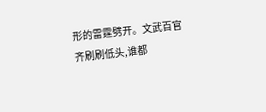形的雷霆劈开。文武百官齐刷刷低头,谁都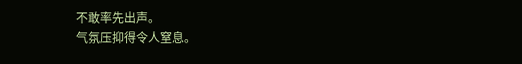不敢率先出声。
气氛压抑得令人窒息。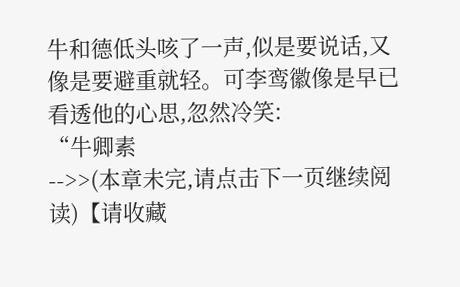牛和德低头咳了一声,似是要说话,又像是要避重就轻。可李鸾徽像是早已看透他的心思,忽然冷笑:
“牛卿素
-->>(本章未完,请点击下一页继续阅读)【请收藏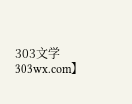303文学 303wx.com】